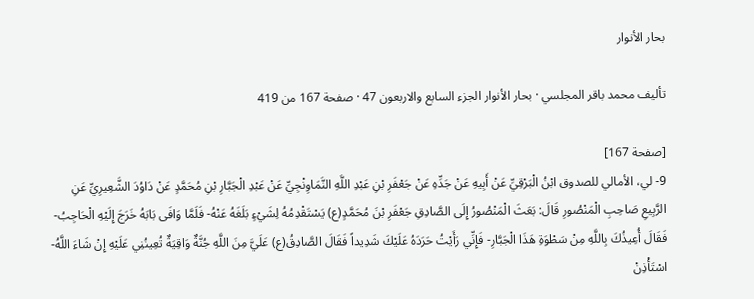بحار الأنوار

تأليف محمد باقر المجلسي · بحار الأنوار الجزء السابع والاربعون 47 · صفحة 167 من 419

[صفحة 167]
9- لي، الأمالي للصدوق ابْنُ الْبَرْقِيِّ عَنْ أَبِيهِ عَنْ جَدِّهِ عَنْ جَعْفَرِ بْنِ عَبْدِ اللَّهِ النَّمَاوِنْجِيِّ عَنْ عَبْدِ الْجَبَّارِ بْنِ مُحَمَّدٍ عَنْ دَاوُدَ الشَّعِيرِيِّ عَنِ الرَّبِيعِ صَاحِبِ الْمَنْصُورِ قَالَ: بَعَثَ الْمَنْصُورُ إِلَى الصَّادِقِ جَعْفَرِ بْنَ مُحَمَّدٍ(ع) يَسْتَقْدِمُهُ لِشَيْءٍ بَلَغَهُ عَنْهُ- فَلَمَّا وَافَى بَابَهُ خَرَجَ إِلَيْهِ الْحَاجِبُ- فَقَالَ أُعِيذُكَ بِاللَّهِ مِنْ سَطْوَةِ هَذَا الْجَبَّارِ- فَإِنِّي رَأَيْتُ حَرَدَهُ عَلَيْكَ شَدِيداً فَقَالَ الصَّادِقُ(ع) عَلَيَّ مِنَ اللَّهِ جُنَّةٌ وَاقِيَةٌ تُعِينُنِي عَلَيْهِ إِنْ شَاءَ اللَّهُ- اسْتَأْذِنْ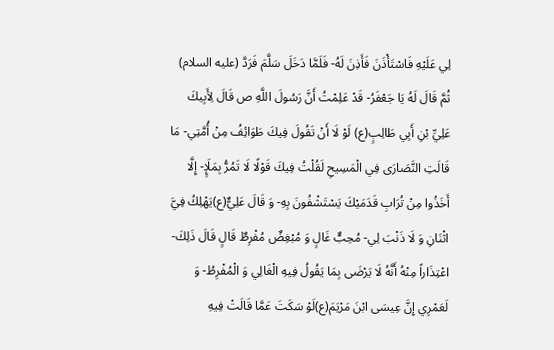لِي عَلَيْهِ فَاسْتَأْذَنَ فَأَذِنَ لَهُ- فَلَمَّا دَخَلَ سَلَّمَ فَرَدَّ (عليه السلام) ثُمَّ قَالَ لَهُ يَا جَعْفَرُ- قَدْ عَلِمْتُ أَنَّ رَسُولَ اللَّهِ ص قَالَ لِأَبِيكَ عَلِيِّ بْنِ أَبِي طَالِبٍ(ع) لَوْ لَا أَنْ تَقُولَ فِيكَ طَوَائِفُ مِنْ أُمَّتِي- مَا قَالَتِ النَّصَارَى فِي الْمَسِيحِ لَقُلْتُ فِيكَ قَوْلًا لَا تَمُرُّ بِمَلَإٍ- إِلَّا أَخَذُوا مِنْ تُرَابِ قَدَمَيْكَ يَسْتَشْفُونَ بِهِ- وَ قَالَ عَلِيٌّ(ع)يَهْلِكُ فِيَّ اثْنَانِ وَ لَا ذَنْبَ لِي- مُحِبٌّ غَالٍ وَ مُبْغِضٌ مُفْرِطٌ قَالٍ قَالَ ذَلِكَ- اعْتِذَاراً مِنْهُ أَنَّهُ لَا يَرْضَى بِمَا يَقُولُ فِيهِ الْغَالِي وَ الْمُفْرِطُ- وَ لَعَمْرِي إِنَّ عِيسَى ابْنَ مَرْيَمَ(ع)لَوْ سَكَتَ عَمَّا قَالَتْ فِيهِ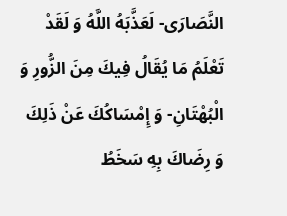النَّصَارَى- لَعَذَّبَهُ اللَّهُ وَ لَقَدْ تَعْلَمُ مَا يُقَالُ فِيكَ مِنَ الزُّورِ وَ الْبُهْتَانِ- وَ إِمْسَاكُكَ عَنْ ذَلِكَ وَ رِضَاكَ بِهِ سَخَطُ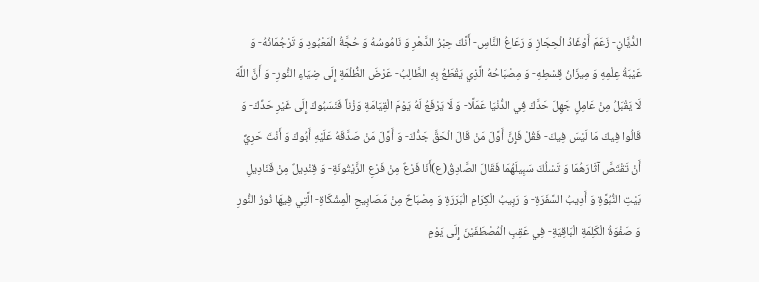الدُّيَّانِ- زَعَمَ أَوْغَادُ الْحِجَازِ وَ رَعَاعُ النَّاسِ- أَنَّكَ حِبْرُ الدَّهْرِ وَ نَامُوسُهُ وَ حُجَّةُ الْمَعْبُودِ وَ تَرْجُمَانُهُ- وَ عَيْبَةُ عِلْمِهِ وَ مِيزَانُ قِسْطِهِ- وَ مِصْبَاحُهُ الَّذِي يَقْطَعُ بِهِ الطَّالِبُ- عَرْضَ الظُّلْمَةِ إِلَى ضِيَاءِ النُّورِ- وَ أَنَّ اللَّهَ لَا يَقْبَلُ مِنْ عَامِلٍ جَهِلَ حَدَّكَ فِي الدُّنْيَا عَمَلًا- وَ لَا يَرْفَعُ لَهُ يَوْمَ الْقِيَامَةِ وَزْناً فَنَسَبُوكَ إِلَى غَيْرِ حَدِّكَ- وَ قَالُوا فِيكَ مَا لَيْسَ فِيكَ- فَقُلْ فَإِنَّ أَوَّلَ مَنْ قَالَ الْحَقَّ جَدُّكَ- وَ أَوَّلَ مَنْ صَدَّقَهُ عَلَيْهِ أَبُوكَ وَ أَنْتَ حَرِيٌّ أَنْ تَقْتَصَّ آثَارَهُمَا وَ تَسْلُكَ سَبِيلَهُمَا فَقَالَ الصَّادِقُ(ع)أَنَا فَرْعٌ مِنْ فَرْعِ الزَّيْتُونَةِ- وَ قِنْدِيلٌ مِنْ قَنَادِيلِ بَيْتِ النُّبُوَّةِ وَ أَدِيبُ السَّفَرَةِ- وَ رَبِيبُ الْكِرَامِ الْبَرَرَةِ وَ مِصْبَاحٌ مِنْ مَصَابِيحِ الْمِشْكَاةِ- الَّتِي فِيهَا نُورُ النُّورِ وَ صَفْوَةُ الْكَلِمَةِ الْبَاقِيَةِ- فِي عَقِبِ الْمُصْطَفَيْنَ إِلَى يَوْمِ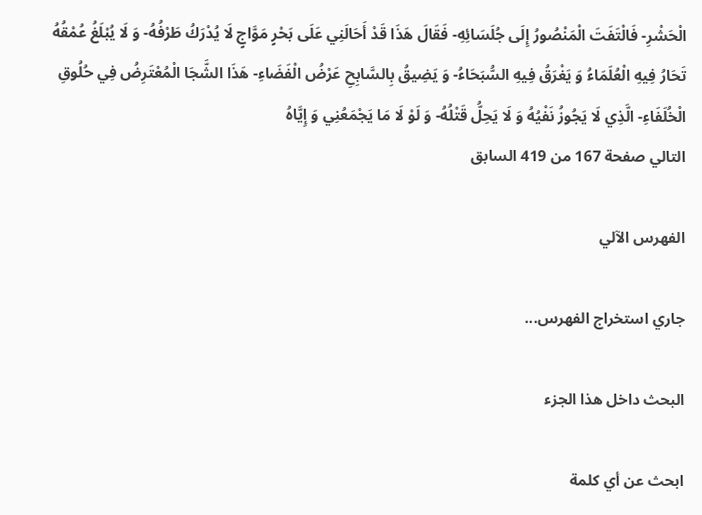الْحَشْرِ- فَالْتَفَتَ الْمَنْصُورُ إِلَى جُلَسَائِهِ- فَقَالَ هَذَا قَدْ أَحَالَنِي عَلَى بَحْرٍ مَوَّاجٍ لَا يُدْرَكُ طَرْفُهُ- وَ لَا يُبْلَغُ عُمْقُهُ تَحَارُ فِيهِ الْعُلَمَاءُ وَ يَغْرَقُ فِيهِ السُّبَحَاءُ- وَ يَضِيقُ بِالسَّابِحِ عَرْضُ الْفَضَاءِ- هَذَا الشَّجَا الْمُعْتَرِضُ فِي حُلُوقِ الْخُلَفَاءِ- الَّذِي لَا يَجُوزُ نَفْيُهُ وَ لَا يَحِلُّ قَتْلُهُ- وَ لَوْ لَا مَا يَجْمَعُنِي وَ إِيَّاهُ
التالي صفحة 167 من 419 السابق

الفهرس الآلي

جاري استخراج الفهرس...

البحث داخل هذا الجزء

ابحث عن أي كلمة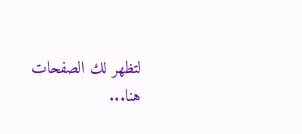لتظهر لك الصفحات هنا...